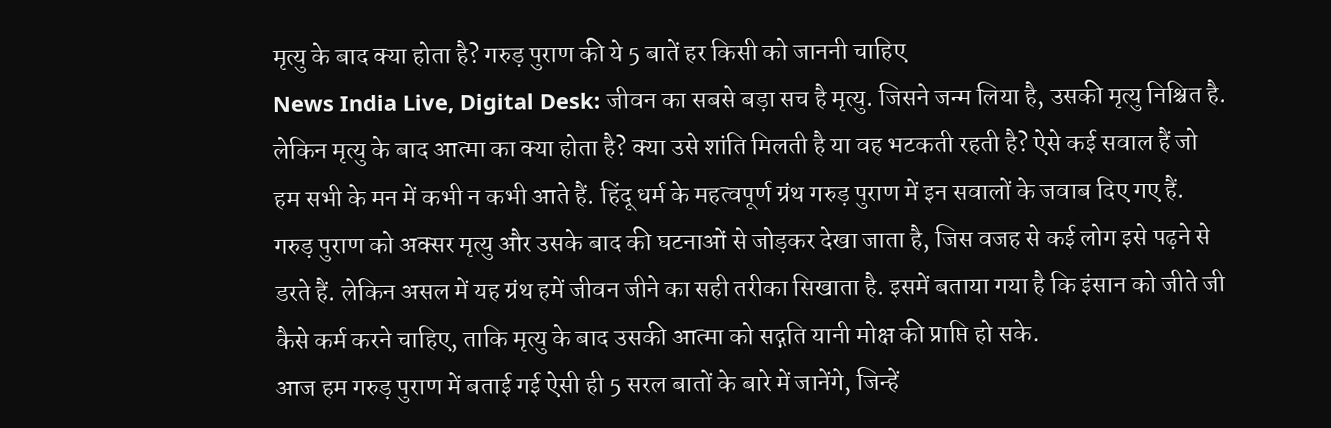मृत्यु के बाद क्या होता है? गरुड़ पुराण की ये 5 बातें हर किसी को जाननी चाहिए
News India Live, Digital Desk: जीवन का सबसे बड़ा सच है मृत्यु. जिसने जन्म लिया है, उसकी मृत्यु निश्चित है. लेकिन मृत्यु के बाद आत्मा का क्या होता है? क्या उसे शांति मिलती है या वह भटकती रहती है? ऐसे कई सवाल हैं जो हम सभी के मन में कभी न कभी आते हैं. हिंदू धर्म के महत्वपूर्ण ग्रंथ गरुड़ पुराण में इन सवालों के जवाब दिए गए हैं.
गरुड़ पुराण को अक्सर मृत्यु और उसके बाद की घटनाओं से जोड़कर देखा जाता है, जिस वजह से कई लोग इसे पढ़ने से डरते हैं. लेकिन असल में यह ग्रंथ हमें जीवन जीने का सही तरीका सिखाता है. इसमें बताया गया है कि इंसान को जीते जी कैसे कर्म करने चाहिए, ताकि मृत्यु के बाद उसकी आत्मा को सद्गति यानी मोक्ष की प्राप्ति हो सके.
आज हम गरुड़ पुराण में बताई गई ऐसी ही 5 सरल बातों के बारे में जानेंगे, जिन्हें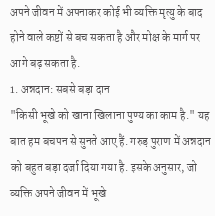अपने जीवन में अपनाकर कोई भी व्यक्ति मृत्यु के बाद होने वाले कष्टों से बच सकता है और मोक्ष के मार्ग पर आगे बढ़ सकता है.
1. अन्नदान: सबसे बड़ा दान
"किसी भूखे को खाना खिलाना पुण्य का काम है." यह बात हम बचपन से सुनते आए हैं. गरुड़ पुराण में अन्नदान को बहुत बड़ा दर्जा दिया गया है. इसके अनुसार, जो व्यक्ति अपने जीवन में भूखे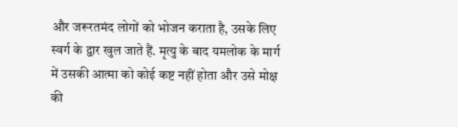और जरूरतमंद लोगों को भोजन कराता है, उसके लिए स्वर्ग के द्वार खुल जाते हैं. मृत्यु के बाद यमलोक के मार्ग में उसकी आत्मा को कोई कष्ट नहीं होता और उसे मोक्ष की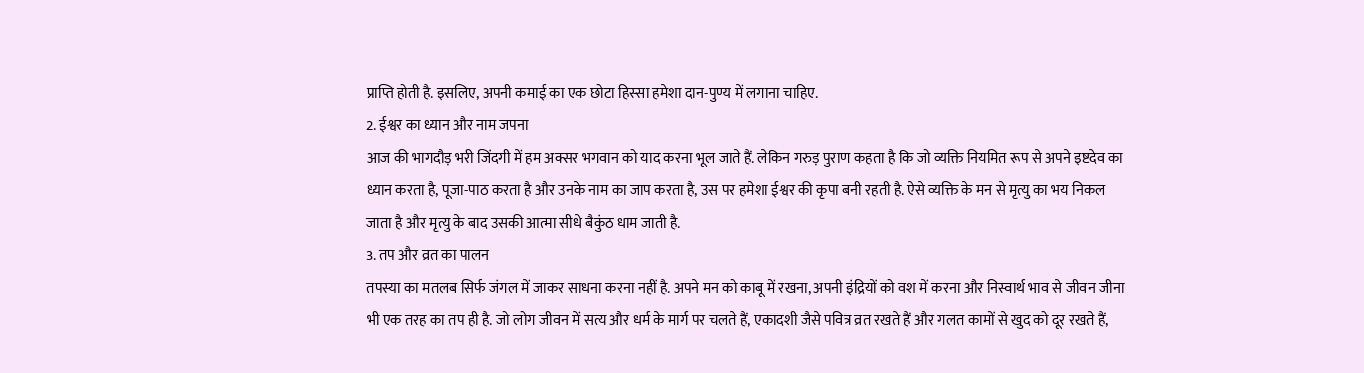प्राप्ति होती है. इसलिए, अपनी कमाई का एक छोटा हिस्सा हमेशा दान-पुण्य में लगाना चाहिए.
2. ईश्वर का ध्यान और नाम जपना
आज की भागदौड़ भरी जिंदगी में हम अक्सर भगवान को याद करना भूल जाते हैं. लेकिन गरुड़ पुराण कहता है कि जो व्यक्ति नियमित रूप से अपने इष्टदेव का ध्यान करता है, पूजा-पाठ करता है और उनके नाम का जाप करता है, उस पर हमेशा ईश्वर की कृपा बनी रहती है. ऐसे व्यक्ति के मन से मृत्यु का भय निकल जाता है और मृत्यु के बाद उसकी आत्मा सीधे बैकुंठ धाम जाती है.
3. तप और व्रत का पालन
तपस्या का मतलब सिर्फ जंगल में जाकर साधना करना नहीं है. अपने मन को काबू में रखना, अपनी इंद्रियों को वश में करना और निस्वार्थ भाव से जीवन जीना भी एक तरह का तप ही है. जो लोग जीवन में सत्य और धर्म के मार्ग पर चलते हैं, एकादशी जैसे पवित्र व्रत रखते हैं और गलत कामों से खुद को दूर रखते हैं,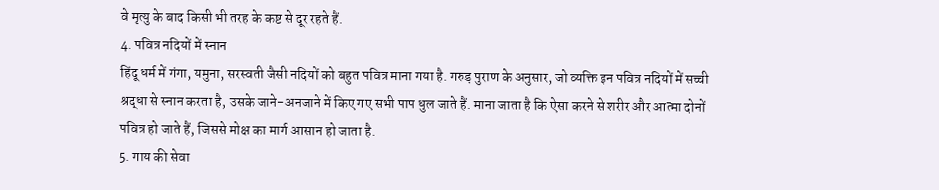वे मृत्यु के बाद किसी भी तरह के कष्ट से दूर रहते हैं.
4. पवित्र नदियों में स्नान
हिंदू धर्म में गंगा, यमुना, सरस्वती जैसी नदियों को बहुत पवित्र माना गया है. गरुड़ पुराण के अनुसार, जो व्यक्ति इन पवित्र नदियों में सच्ची श्रद्धा से स्नान करता है, उसके जाने-अनजाने में किए गए सभी पाप धुल जाते हैं. माना जाता है कि ऐसा करने से शरीर और आत्मा दोनों पवित्र हो जाते हैं, जिससे मोक्ष का मार्ग आसान हो जाता है.
5. गाय की सेवा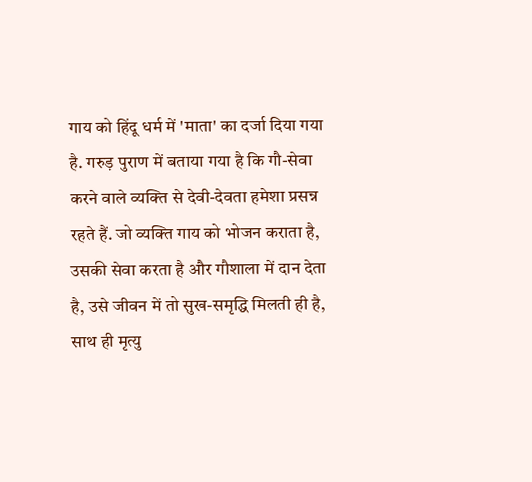गाय को हिंदू धर्म में 'माता' का दर्जा दिया गया है. गरुड़ पुराण में बताया गया है कि गौ-सेवा करने वाले व्यक्ति से देवी-देवता हमेशा प्रसन्न रहते हैं. जो व्यक्ति गाय को भोजन कराता है, उसकी सेवा करता है और गौशाला में दान देता है, उसे जीवन में तो सुख-समृद्धि मिलती ही है, साथ ही मृत्यु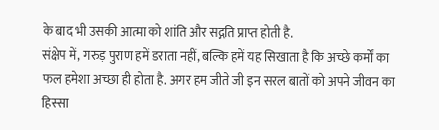के बाद भी उसकी आत्मा को शांति और सद्गति प्राप्त होती है.
संक्षेप में, गरुड़ पुराण हमें डराता नहीं, बल्कि हमें यह सिखाता है कि अच्छे कर्मों का फल हमेशा अच्छा ही होता है. अगर हम जीते जी इन सरल बातों को अपने जीवन का हिस्सा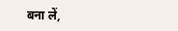बना लें,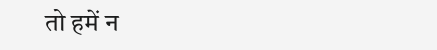तो हमें न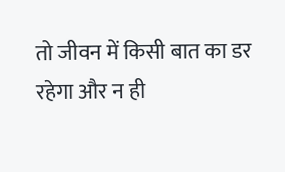तो जीवन में किसी बात का डर रहेगा और न ही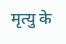मृत्यु के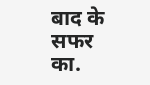बाद के सफर का.